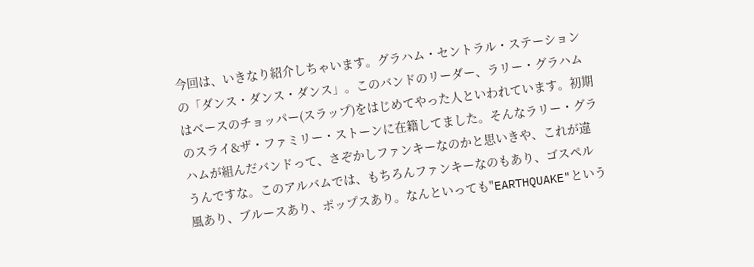今回は、いきなり紹介しちゃいます。グラハム・セントラル・ステーションの「ダンス・ダンス・ダンス」。このバンドのリーダー、ラリー・グラハムはベースのチョッパー(スラップ)をはじめてやった人といわれています。初期のスライ&ザ・ファミリー・ストーンに在籍してました。そんなラリー・グラハムが組んだバンドって、さぞかしファンキーなのかと思いきや、これが違うんですな。このアルバムでは、もちろんファンキーなのもあり、ゴスペル風あり、ブルースあり、ポップスあり。なんといっても"EARTHQUAKE"という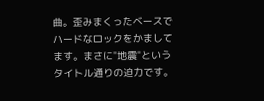曲。歪みまくったベースでハードなロックをかましてます。まさに"地震"というタイトル通りの迫力です。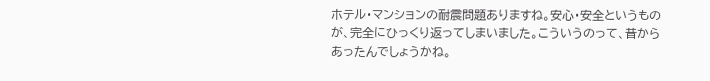ホテル・マンションの耐震問題ありますね。安心・安全というものが、完全にひっくり返ってしまいました。こういうのって、昔からあったんでしょうかね。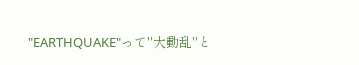"EARTHQUAKE"って"大動乱"と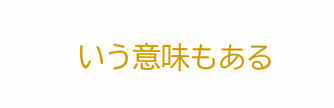いう意味もある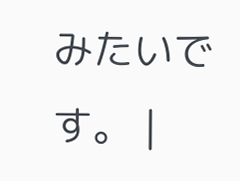みたいです。 |